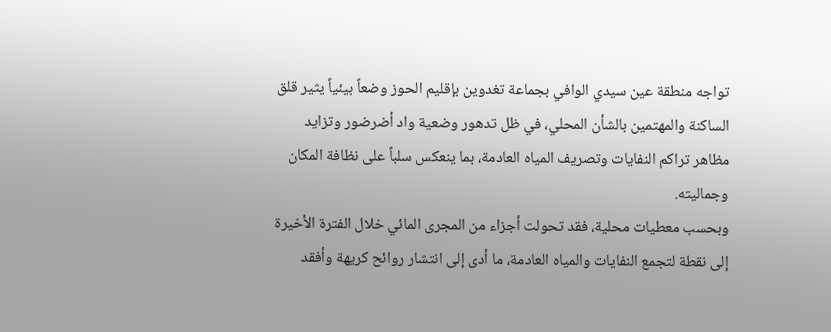تواجه منطقة عين سيدي الوافي بجماعة تغدوين بإقليم الحوز وضعاً بيئياً يثير قلق الساكنة والمهتمين بالشأن المحلي، في ظل تدهور وضعية واد أضرضور وتزايد مظاهر تراكم النفايات وتصريف المياه العادمة، بما ينعكس سلباً على نظافة المكان وجماليته.
وبحسب معطيات محلية، فقد تحولت أجزاء من المجرى المائي خلال الفترة الأخيرة إلى نقطة لتجمع النفايات والمياه العادمة، ما أدى إلى انتشار روائح كريهة وأفقد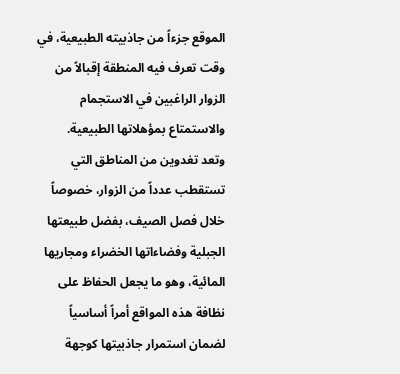الموقع جزءاً من جاذبيته الطبيعية، في وقت تعرف فيه المنطقة إقبالاً من الزوار الراغبين في الاستجمام والاستمتاع بمؤهلاتها الطبيعية.
وتعد تغدوين من المناطق التي تستقطب عدداً من الزوار، خصوصاً خلال فصل الصيف، بفضل طبيعتها الجبلية وفضاءاتها الخضراء ومجاريها المائية، وهو ما يجعل الحفاظ على نظافة هذه المواقع أمراً أساسياً لضمان استمرار جاذبيتها كوجهة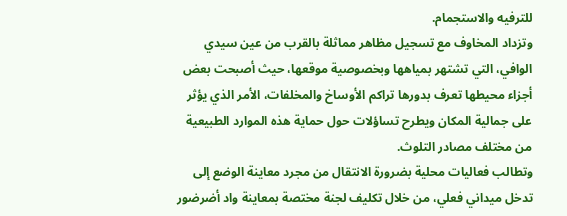للترفيه والاستجمام.
وتزداد المخاوف مع تسجيل مظاهر مماثلة بالقرب من عين سيدي الوافي، التي تشتهر بمياهها وبخصوصية موقعها، حيث أصبحت بعض أجزاء محيطها تعرف بدورها تراكم الأوساخ والمخلفات، الأمر الذي يؤثر على جمالية المكان ويطرح تساؤلات حول حماية هذه الموارد الطبيعية من مختلف مصادر التلوث.
وتطالب فعاليات محلية بضرورة الانتقال من مجرد معاينة الوضع إلى تدخل ميداني فعلي، من خلال تكليف لجنة مختصة بمعاينة واد أضرضور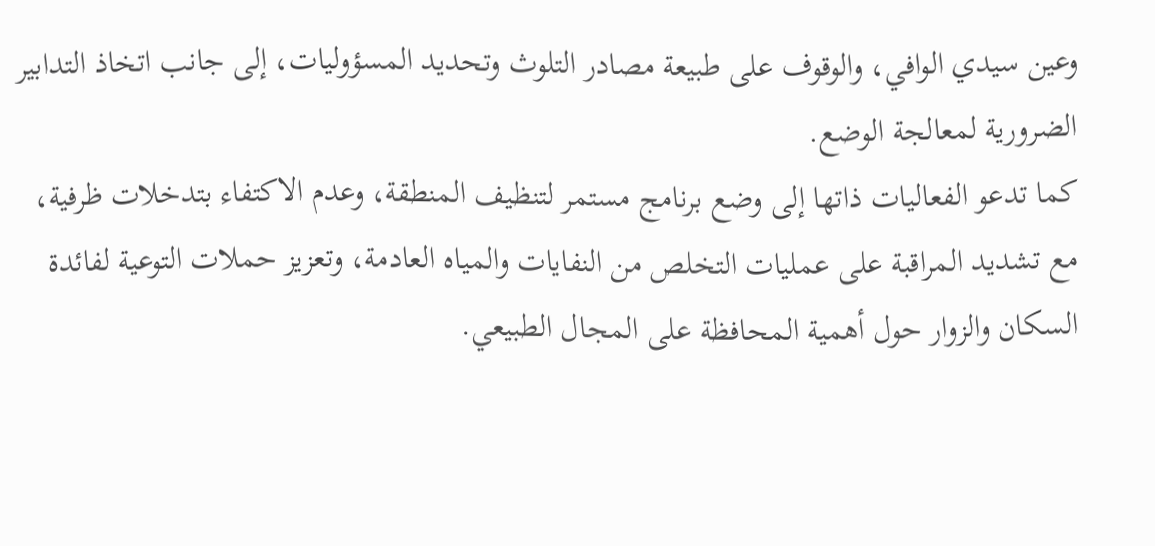وعين سيدي الوافي، والوقوف على طبيعة مصادر التلوث وتحديد المسؤوليات، إلى جانب اتخاذ التدابير الضرورية لمعالجة الوضع.
كما تدعو الفعاليات ذاتها إلى وضع برنامج مستمر لتنظيف المنطقة، وعدم الاكتفاء بتدخلات ظرفية، مع تشديد المراقبة على عمليات التخلص من النفايات والمياه العادمة، وتعزيز حملات التوعية لفائدة السكان والزوار حول أهمية المحافظة على المجال الطبيعي.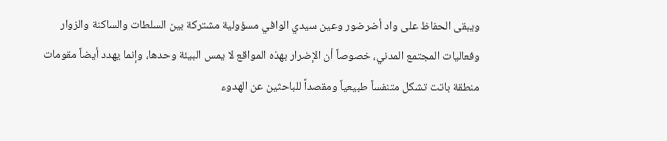ويبقى الحفاظ على واد أضرضور وعين سيدي الوافي مسؤولية مشتركة بين السلطات والساكنة والزوار وفعاليات المجتمع المدني، خصوصاً أن الإضرار بهذه المواقع لا يمس البيئة وحدها، وإنما يهدد أيضاً مقومات منطقة باتت تشكل متنفساً طبيعياً ومقصداً للباحثين عن الهدوء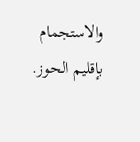والاستجمام بإقليم الحوز.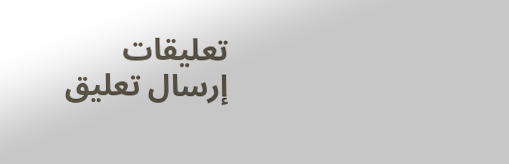تعليقات
إرسال تعليق